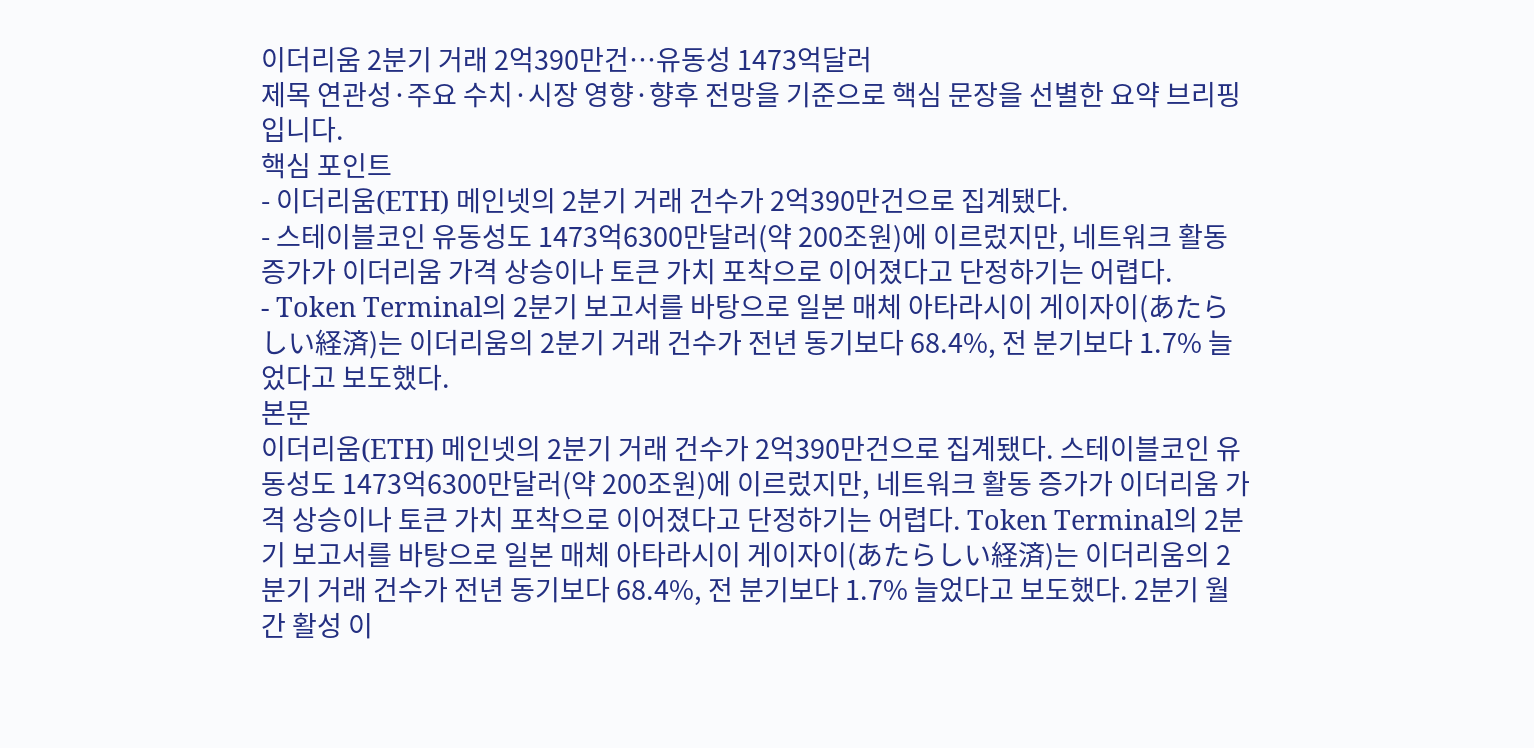이더리움 2분기 거래 2억390만건…유동성 1473억달러
제목 연관성·주요 수치·시장 영향·향후 전망을 기준으로 핵심 문장을 선별한 요약 브리핑입니다.
핵심 포인트
- 이더리움(ETH) 메인넷의 2분기 거래 건수가 2억390만건으로 집계됐다.
- 스테이블코인 유동성도 1473억6300만달러(약 200조원)에 이르렀지만, 네트워크 활동 증가가 이더리움 가격 상승이나 토큰 가치 포착으로 이어졌다고 단정하기는 어렵다.
- Token Terminal의 2분기 보고서를 바탕으로 일본 매체 아타라시이 게이자이(あたらしい経済)는 이더리움의 2분기 거래 건수가 전년 동기보다 68.4%, 전 분기보다 1.7% 늘었다고 보도했다.
본문
이더리움(ETH) 메인넷의 2분기 거래 건수가 2억390만건으로 집계됐다. 스테이블코인 유동성도 1473억6300만달러(약 200조원)에 이르렀지만, 네트워크 활동 증가가 이더리움 가격 상승이나 토큰 가치 포착으로 이어졌다고 단정하기는 어렵다. Token Terminal의 2분기 보고서를 바탕으로 일본 매체 아타라시이 게이자이(あたらしい経済)는 이더리움의 2분기 거래 건수가 전년 동기보다 68.4%, 전 분기보다 1.7% 늘었다고 보도했다. 2분기 월간 활성 이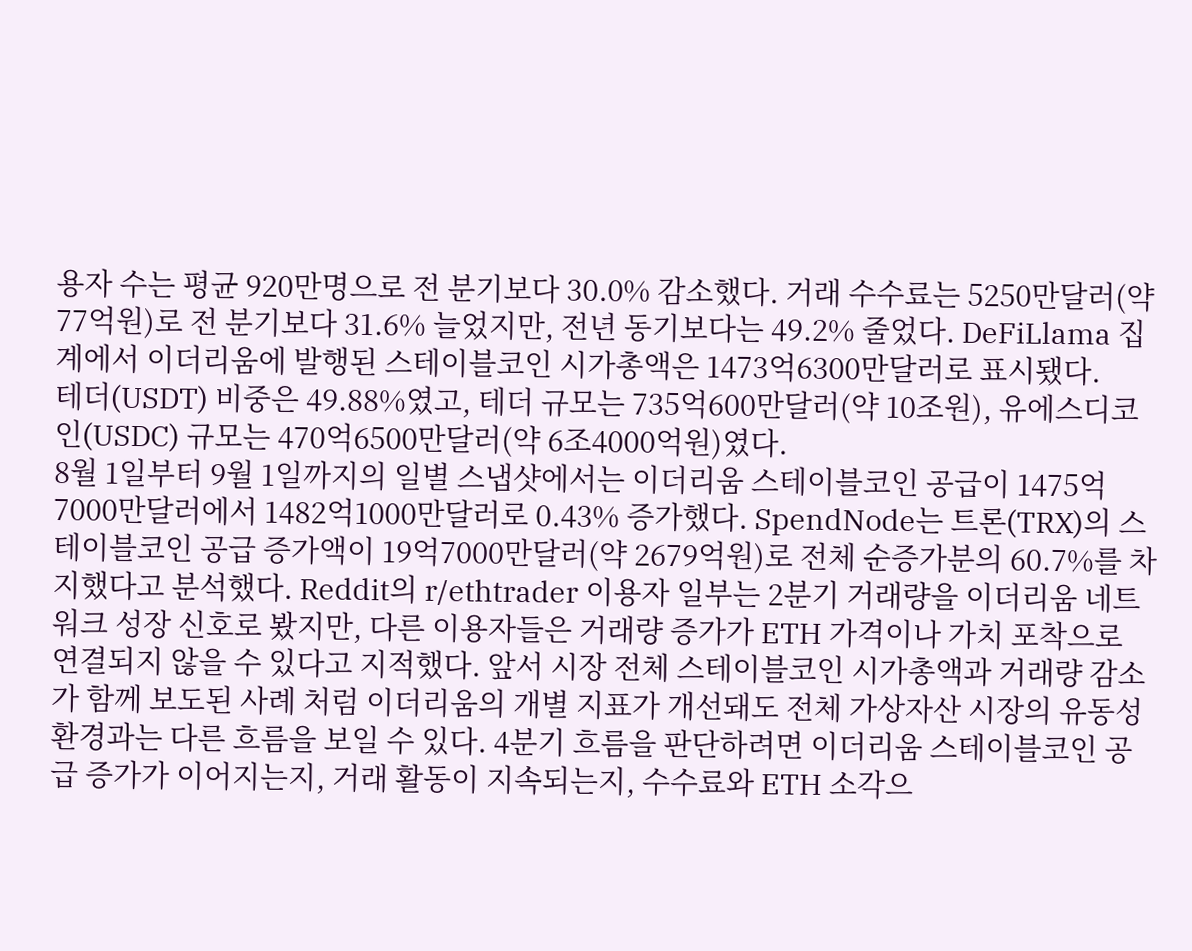용자 수는 평균 920만명으로 전 분기보다 30.0% 감소했다. 거래 수수료는 5250만달러(약 77억원)로 전 분기보다 31.6% 늘었지만, 전년 동기보다는 49.2% 줄었다. DeFiLlama 집계에서 이더리움에 발행된 스테이블코인 시가총액은 1473억6300만달러로 표시됐다.
테더(USDT) 비중은 49.88%였고, 테더 규모는 735억600만달러(약 10조원), 유에스디코인(USDC) 규모는 470억6500만달러(약 6조4000억원)였다.
8월 1일부터 9월 1일까지의 일별 스냅샷에서는 이더리움 스테이블코인 공급이 1475억7000만달러에서 1482억1000만달러로 0.43% 증가했다. SpendNode는 트론(TRX)의 스테이블코인 공급 증가액이 19억7000만달러(약 2679억원)로 전체 순증가분의 60.7%를 차지했다고 분석했다. Reddit의 r/ethtrader 이용자 일부는 2분기 거래량을 이더리움 네트워크 성장 신호로 봤지만, 다른 이용자들은 거래량 증가가 ETH 가격이나 가치 포착으로 연결되지 않을 수 있다고 지적했다. 앞서 시장 전체 스테이블코인 시가총액과 거래량 감소가 함께 보도된 사례 처럼 이더리움의 개별 지표가 개선돼도 전체 가상자산 시장의 유동성 환경과는 다른 흐름을 보일 수 있다. 4분기 흐름을 판단하려면 이더리움 스테이블코인 공급 증가가 이어지는지, 거래 활동이 지속되는지, 수수료와 ETH 소각으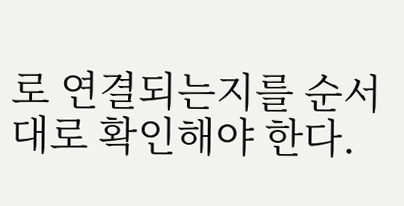로 연결되는지를 순서대로 확인해야 한다.